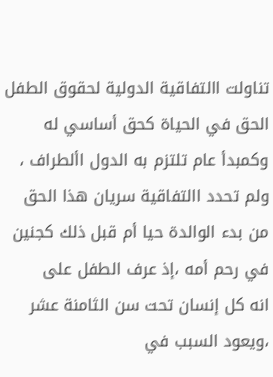تناولت االتفاقية الدولية لحقوق الطفل الحق في الحياة كحق أساسي له وكمبدأ عام تلتزم به الدول األطراف ،
ولم تحدد االتفاقية سريان هذا الحق من بدء الوالدة حيا أم قبل ذلك كجنين في رحم أمه ،إذ عرف الطفل على
انه كل إنسان تحت سن الثامنة عشر ،ويعود السبب في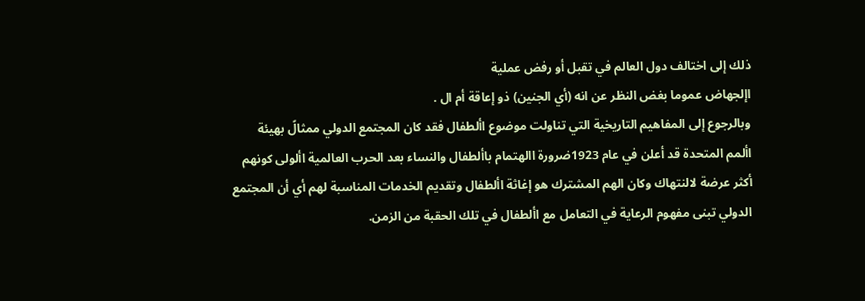ذلك إلى اختالف دول العالم في تقبل أو رفض عملية
اإلجهاض عموما بغض النظر عن انه (أي الجنين) ذو إعاقة أم ال .
وبالرجوع إلى المفاهيم التاريخية التي تناولت موضوع األطفال فقد كان المجتمع الدولي ممثالً بهيئة
األمم المتحدة قد أعلن في عام 1923ضرورة االهتمام باألطفال والنساء بعد الحرب العالمية األولى كونهم
أكثر عرضة لالنتهاك وكان الهم المشترك هو إغاثة األطفال وتقديم الخدمات المناسبة لهم أي أن المجتمع
الدولي تبنى مفهوم الرعاية في التعامل مع األطفال في تلك الحقبة من الزمن.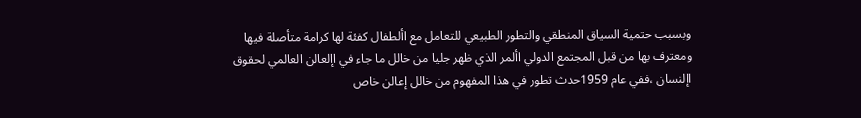وبسبب حتمية السياق المنطقي والتطور الطبيعي للتعامل مع األطفال كفئة لها كرامة متأصلة فيها
ومعترف بها من قبل المجتمع الدولي األمر الذي ظهر جليا من خالل ما جاء في اإلعالن العالمي لحقوق
اإلنسان ،ففي عام 1959حدث تطور في هذا المفهوم من خالل إعالن خاص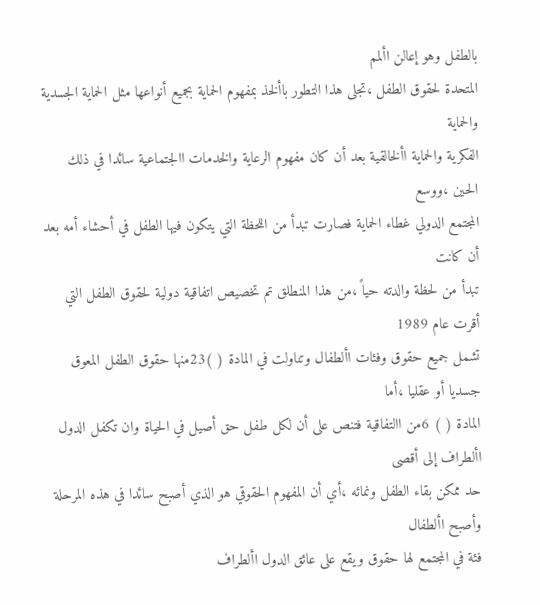بالطفل وهو إعالن األمم
المتحدة لحقوق الطفل ،تجلى هذا التطور باألخذ بمفهوم الحماية بجميع أنواعها مثل الحماية الجسدية والحماية
الفكرية والحماية األخالقية بعد أن كان مفهوم الرعاية والخدمات االجتماعية سائدا في ذلك الحين ،ووسع
المجتمع الدولي غطاء الحماية فصارت تبدأ من اللحظة التي يتكون فيها الطفل في أحشاء أمه بعد أن كانت
تبدأ من لحظة والدته حياً ،من هذا المنطلق تم تخصيص اتفاقية دولية لحقوق الطفل التي أقرت عام 1989
تشمل جميع حقوق وفئات األطفال وتناولت في المادة ( )23منها حقوق الطفل المعوق جسديا أو عقليا ،أما
المادة ( ) 6من االتفاقية فتنص على أن لكل طفل حق أصيل في الحياة وان تكفل الدول األطراف إلى أقصى
حد ممكن بقاء الطفل ونمائه ،أي أن المفهوم الحقوقي هو الذي أصبح سائدا في هذه المرحلة وأصبح األطفال
فئة في المجتمع لها حقوق ويقع على عائق الدول األطراف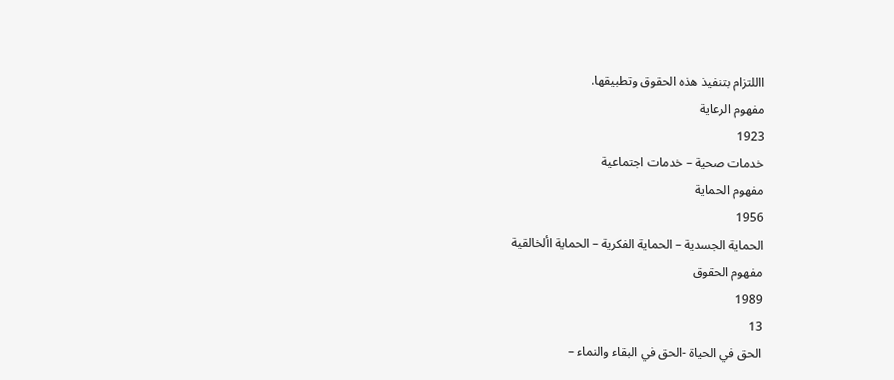االلتزام بتنفيذ هذه الحقوق وتطبيقها.
مفهوم الرعاية
1923
خدمات صحية – خدمات اجتماعية
مفهوم الحماية
1956
الحماية الجسدية – الحماية الفكرية – الحماية األخالقية
مفهوم الحقوق
1989
13
الحق في الحياة -الحق في البقاء والنماء –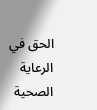الحق في الرعاية الصحية